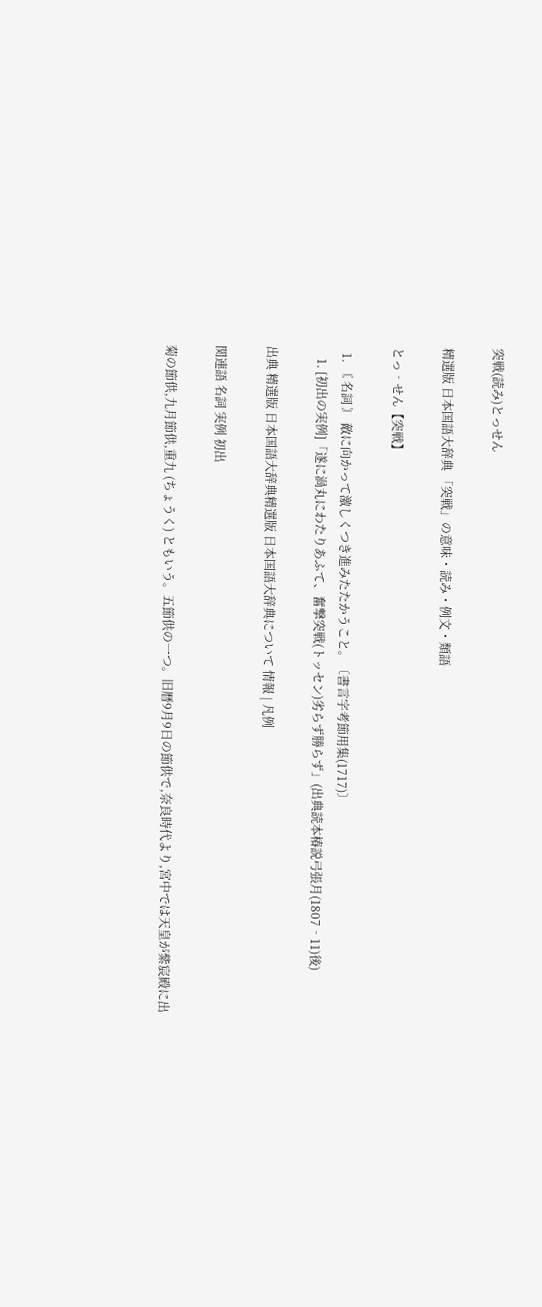突戦(読み)とっせん

精選版 日本国語大辞典 「突戦」の意味・読み・例文・類語

とっ‐せん【突戦】

  1. 〘 名詞 〙 敵に向かって激しくつき進みたたかうこと。〔書言字考節用集(1717)〕
    1. [初出の実例]「遂に渦丸にわたりあふて、奮撃突戦(トッセン)劣らず勝らず」(出典読本椿説弓張月(1807‐11)後)

出典 精選版 日本国語大辞典精選版 日本国語大辞典について 情報 | 凡例

関連語 名詞 実例 初出

菊の節供,九月節供,重九 (ちょうく) ともいう。五節供の一つ。旧暦9月9日の節供で,奈良時代より,宮中では天皇が紫宸殿に出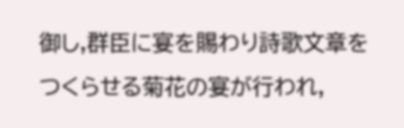御し,群臣に宴を賜わり詩歌文章をつくらせる菊花の宴が行われ,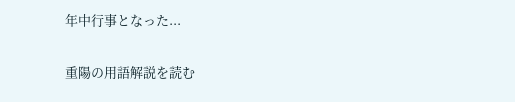年中行事となった...

重陽の用語解説を読む